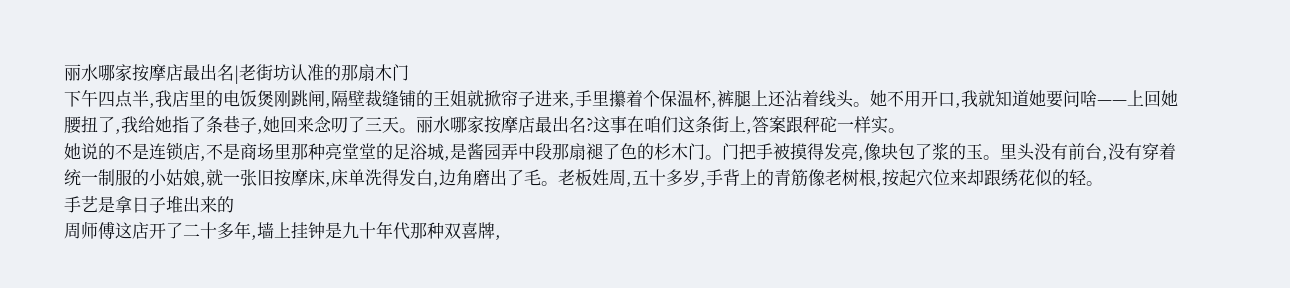丽水哪家按摩店最出名|老街坊认准的那扇木门
下午四点半,我店里的电饭煲刚跳闸,隔壁裁缝铺的王姐就掀帘子进来,手里攥着个保温杯,裤腿上还沾着线头。她不用开口,我就知道她要问啥——上回她腰扭了,我给她指了条巷子,她回来念叨了三天。丽水哪家按摩店最出名?这事在咱们这条街上,答案跟秤砣一样实。
她说的不是连锁店,不是商场里那种亮堂堂的足浴城,是酱园弄中段那扇褪了色的杉木门。门把手被摸得发亮,像块包了浆的玉。里头没有前台,没有穿着统一制服的小姑娘,就一张旧按摩床,床单洗得发白,边角磨出了毛。老板姓周,五十多岁,手背上的青筋像老树根,按起穴位来却跟绣花似的轻。
手艺是拿日子堆出来的
周师傅这店开了二十多年,墙上挂钟是九十年代那种双喜牌,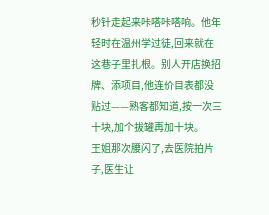秒针走起来咔嗒咔嗒响。他年轻时在温州学过徒,回来就在这巷子里扎根。别人开店换招牌、添项目,他连价目表都没贴过——熟客都知道,按一次三十块,加个拔罐再加十块。
王姐那次腰闪了,去医院拍片子,医生让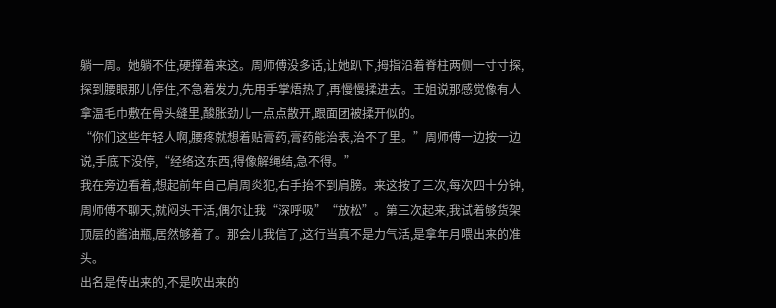躺一周。她躺不住,硬撑着来这。周师傅没多话,让她趴下,拇指沿着脊柱两侧一寸寸探,探到腰眼那儿停住,不急着发力,先用手掌焐热了,再慢慢揉进去。王姐说那感觉像有人拿温毛巾敷在骨头缝里,酸胀劲儿一点点散开,跟面团被揉开似的。
“你们这些年轻人啊,腰疼就想着贴膏药,膏药能治表,治不了里。”周师傅一边按一边说,手底下没停,“经络这东西,得像解绳结,急不得。”
我在旁边看着,想起前年自己肩周炎犯,右手抬不到肩膀。来这按了三次,每次四十分钟,周师傅不聊天,就闷头干活,偶尔让我“深呼吸”“放松”。第三次起来,我试着够货架顶层的酱油瓶,居然够着了。那会儿我信了,这行当真不是力气活,是拿年月喂出来的准头。
出名是传出来的,不是吹出来的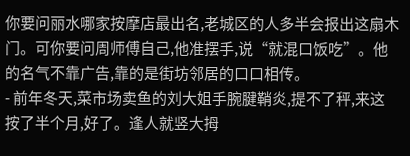你要问丽水哪家按摩店最出名,老城区的人多半会报出这扇木门。可你要问周师傅自己,他准摆手,说“就混口饭吃”。他的名气不靠广告,靠的是街坊邻居的口口相传。
- 前年冬天,菜市场卖鱼的刘大姐手腕腱鞘炎,提不了秤,来这按了半个月,好了。逢人就竖大拇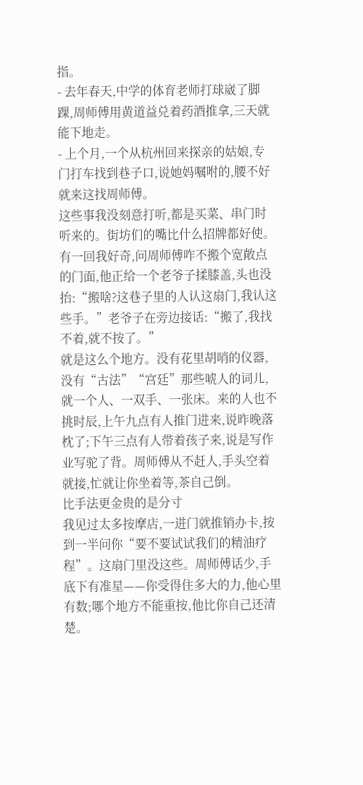指。
- 去年春天,中学的体育老师打球崴了脚踝,周师傅用黄道益兑着药酒推拿,三天就能下地走。
- 上个月,一个从杭州回来探亲的姑娘,专门打车找到巷子口,说她妈嘱咐的,腰不好就来这找周师傅。
这些事我没刻意打听,都是买菜、串门时听来的。街坊们的嘴比什么招牌都好使。有一回我好奇,问周师傅咋不搬个宽敞点的门面,他正给一个老爷子揉膝盖,头也没抬:“搬啥?这巷子里的人认这扇门,我认这些手。”老爷子在旁边接话:“搬了,我找不着,就不按了。”
就是这么个地方。没有花里胡哨的仪器,没有“古法”“宫廷”那些唬人的词儿,就一个人、一双手、一张床。来的人也不挑时辰,上午九点有人推门进来,说昨晚落枕了;下午三点有人带着孩子来,说是写作业写驼了背。周师傅从不赶人,手头空着就接,忙就让你坐着等,茶自己倒。
比手法更金贵的是分寸
我见过太多按摩店,一进门就推销办卡,按到一半问你“要不要试试我们的精油疗程”。这扇门里没这些。周师傅话少,手底下有准星——你受得住多大的力,他心里有数;哪个地方不能重按,他比你自己还清楚。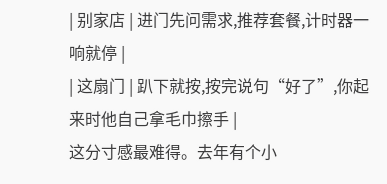| 别家店 | 进门先问需求,推荐套餐,计时器一响就停 |
| 这扇门 | 趴下就按,按完说句“好了”,你起来时他自己拿毛巾擦手 |
这分寸感最难得。去年有个小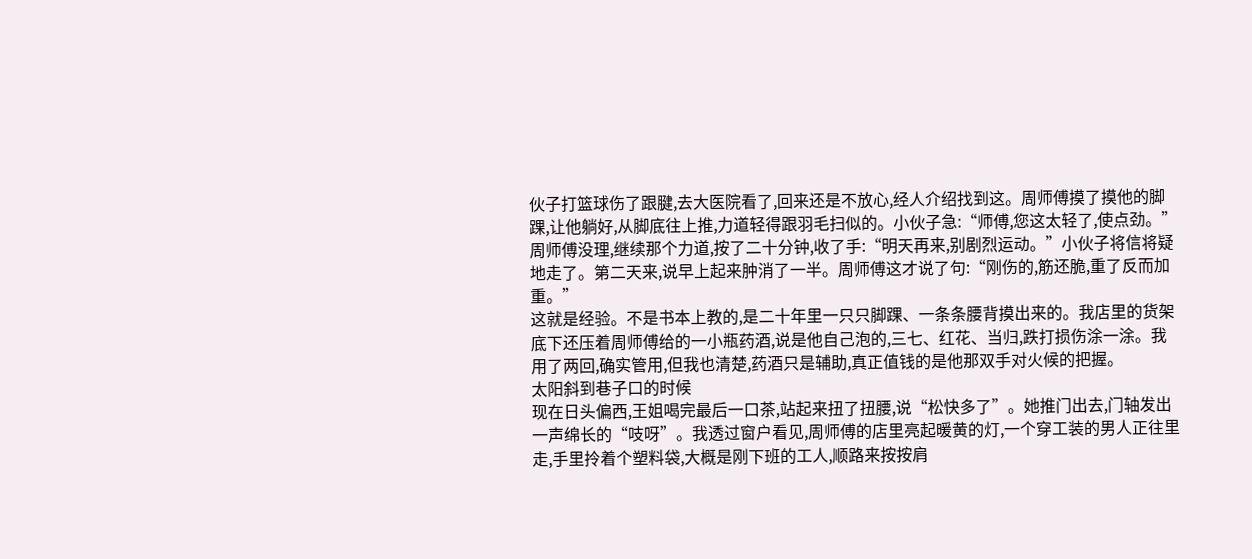伙子打篮球伤了跟腱,去大医院看了,回来还是不放心,经人介绍找到这。周师傅摸了摸他的脚踝,让他躺好,从脚底往上推,力道轻得跟羽毛扫似的。小伙子急:“师傅,您这太轻了,使点劲。”周师傅没理,继续那个力道,按了二十分钟,收了手:“明天再来,别剧烈运动。”小伙子将信将疑地走了。第二天来,说早上起来肿消了一半。周师傅这才说了句:“刚伤的,筋还脆,重了反而加重。”
这就是经验。不是书本上教的,是二十年里一只只脚踝、一条条腰背摸出来的。我店里的货架底下还压着周师傅给的一小瓶药酒,说是他自己泡的,三七、红花、当归,跌打损伤涂一涂。我用了两回,确实管用,但我也清楚,药酒只是辅助,真正值钱的是他那双手对火候的把握。
太阳斜到巷子口的时候
现在日头偏西,王姐喝完最后一口茶,站起来扭了扭腰,说“松快多了”。她推门出去,门轴发出一声绵长的“吱呀”。我透过窗户看见,周师傅的店里亮起暖黄的灯,一个穿工装的男人正往里走,手里拎着个塑料袋,大概是刚下班的工人,顺路来按按肩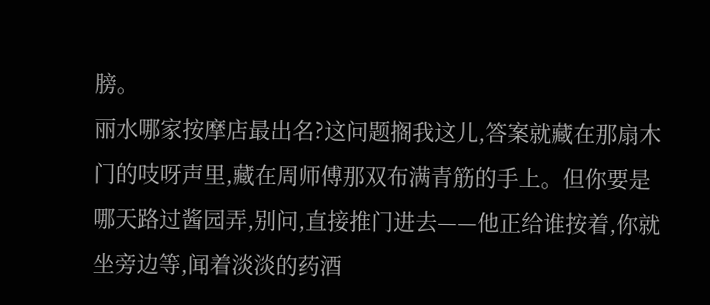膀。
丽水哪家按摩店最出名?这问题搁我这儿,答案就藏在那扇木门的吱呀声里,藏在周师傅那双布满青筋的手上。但你要是哪天路过酱园弄,别问,直接推门进去——他正给谁按着,你就坐旁边等,闻着淡淡的药酒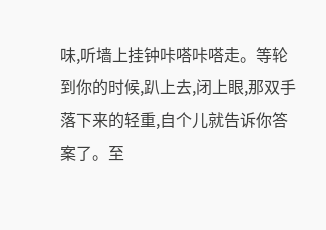味,听墙上挂钟咔嗒咔嗒走。等轮到你的时候,趴上去,闭上眼,那双手落下来的轻重,自个儿就告诉你答案了。至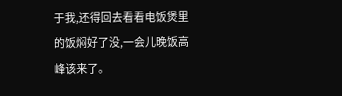于我,还得回去看看电饭煲里的饭焖好了没,一会儿晚饭高峰该来了。